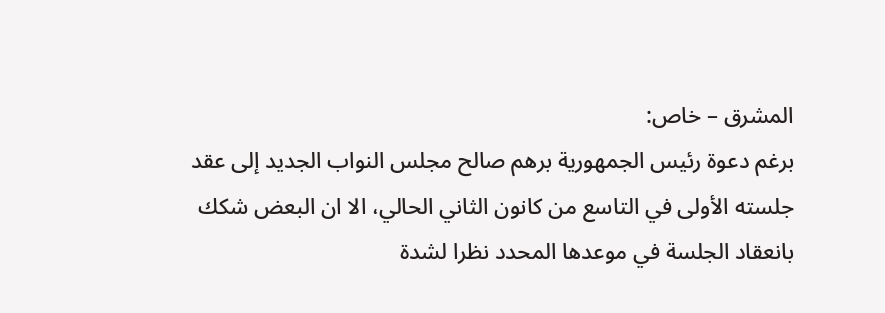المشرق – خاص:
برغم دعوة رئيس الجمهورية برهم صالح مجلس النواب الجديد إلى عقد جلسته الأولى في التاسع من كانون الثاني الحالي، الا ان البعض شكك بانعقاد الجلسة في موعدها المحدد نظرا لشدة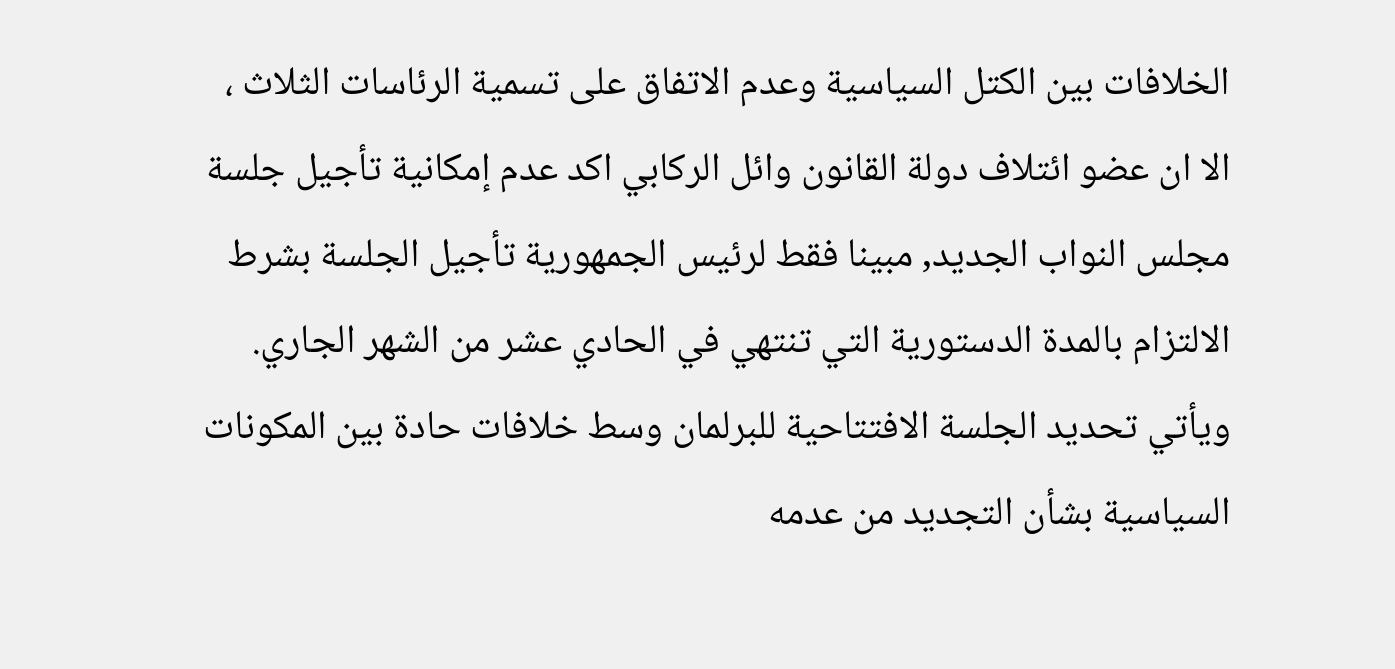الخلافات بين الكتل السياسية وعدم الاتفاق على تسمية الرئاسات الثلاث ، الا ان عضو ائتلاف دولة القانون وائل الركابي اكد عدم إمكانية تأجيل جلسة مجلس النواب الجديد, مبينا فقط لرئيس الجمهورية تأجيل الجلسة بشرط الالتزام بالمدة الدستورية التي تنتهي في الحادي عشر من الشهر الجاري. ويأتي تحديد الجلسة الافتتاحية للبرلمان وسط خلافات حادة بين المكونات السياسية بشأن التجديد من عدمه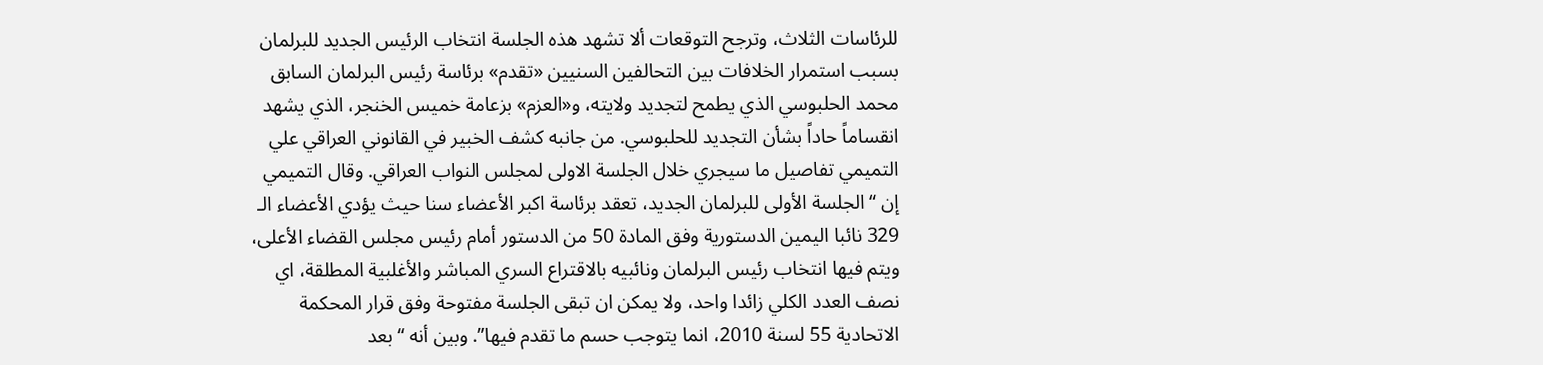للرئاسات الثلاث، وترجح التوقعات ألا تشهد هذه الجلسة انتخاب الرئيس الجديد للبرلمان بسبب استمرار الخلافات بين التحالفين السنيين «تقدم» برئاسة رئيس البرلمان السابق محمد الحلبوسي الذي يطمح لتجديد ولايته، و«العزم» بزعامة خميس الخنجر، الذي يشهد انقساماً حاداً بشأن التجديد للحلبوسي. من جانبه كشف الخبير في القانوني العراقي علي التميمي تفاصيل ما سيجري خلال الجلسة الاولى لمجلس النواب العراقي. وقال التميمي إن “الجلسة الأولى للبرلمان الجديد، تعقد برئاسة اكبر الأعضاء سنا حيث يؤدي الأعضاء الـ 329 نائبا اليمين الدستورية وفق المادة 50 من الدستور أمام رئيس مجلس القضاء الأعلى، ويتم فيها انتخاب رئيس البرلمان ونائبيه بالاقتراع السري المباشر والأغلبية المطلقة، اي نصف العدد الكلي زائدا واحد، ولا يمكن ان تبقى الجلسة مفتوحة وفق قرار المحكمة الاتحادية 55 لسنة 2010، انما يتوجب حسم ما تقدم فيها”. وبين أنه “بعد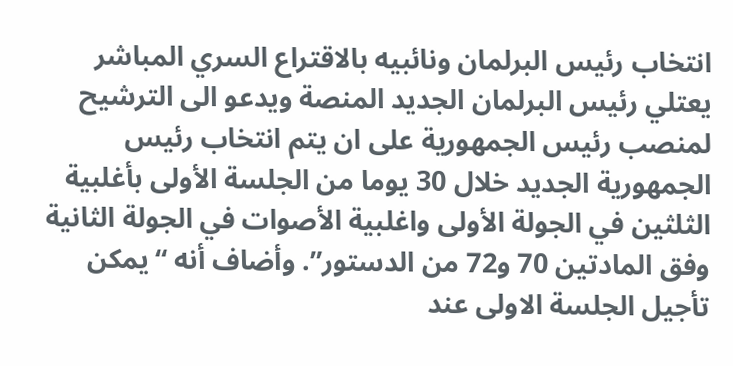انتخاب رئيس البرلمان ونائبيه بالاقتراع السري المباشر يعتلي رئيس البرلمان الجديد المنصة ويدعو الى الترشيح لمنصب رئيس الجمهورية على ان يتم انتخاب رئيس الجمهورية الجديد خلال 30 يوما من الجلسة الأولى بأغلبية الثلثين في الجولة الأولى واغلبية الأصوات في الجولة الثانية وفق المادتين 70 و72 من الدستور”. وأضاف أنه “يمكن تأجيل الجلسة الاولى عند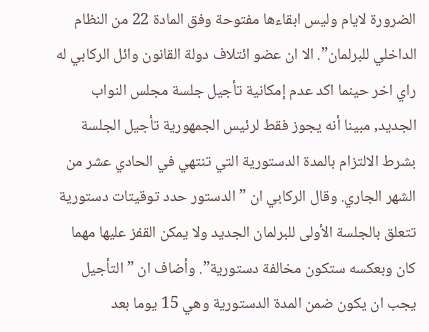الضرورة لايام وليس ابقاءها مفتوحة وفق المادة 22 من النظام الداخلي للبرلمان”. الا ان عضو ائتلاف دولة القانون وائل الركابي له راي اخر حينما اكد عدم إمكانية تأجيل جلسة مجلس النواب الجديد, مبينا أنه يجوز فقط لرئيس الجمهورية تأجيل الجلسة بشرط الالتزام بالمدة الدستورية التي تنتهي في الحادي عشر من الشهر الجاري. وقال الركابي ان ” الدستور حدد توقيتات دستورية تتعلق بالجلسة الأولى للبرلمان الجديد ولا يمكن القفز عليها مهما كان وبعكسه ستكون مخالفة دستورية”. وأضاف ان ” التأجيل يجب ان يكون ضمن المدة الدستورية وهي 15 يوما بعد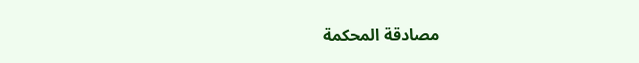مصادقة المحكمة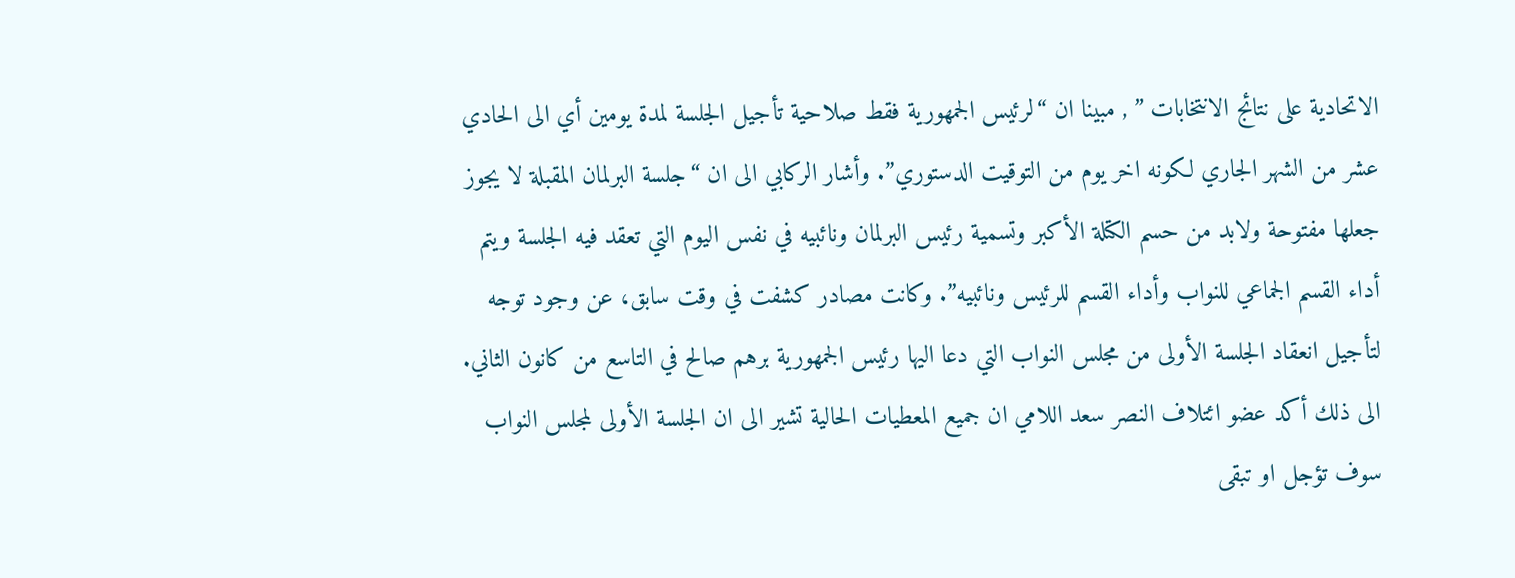الاتحادية على نتائج الانتخابات ” , مبينا ان “لرئيس الجمهورية فقط صلاحية تأجيل الجلسة لمدة يومين أي الى الحادي عشر من الشهر الجاري لكونه اخر يوم من التوقيت الدستوري”. وأشار الركابي الى ان “جلسة البرلمان المقبلة لا يجوز جعلها مفتوحة ولابد من حسم الكتلة الأكبر وتسمية رئيس البرلمان ونائبيه في نفس اليوم التي تعقد فيه الجلسة ويتم أداء القسم الجماعي للنواب وأداء القسم للرئيس ونائبيه”. وكانت مصادر كشفت في وقت سابق، عن وجود توجه لتأجيل انعقاد الجلسة الأولى من مجلس النواب التي دعا اليها رئيس الجمهورية برهم صالح في التاسع من كانون الثاني. الى ذلك أكد عضو ائتلاف النصر سعد اللامي ان جميع المعطيات الحالية تشير الى ان الجلسة الأولى لمجلس النواب سوف تؤجل او تبقى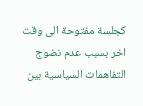كجلسة مفتوحة الى وقت اخر بسبب عدم نضوج التفاهمات السياسية بين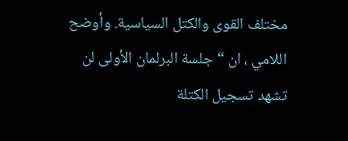مختلف القوى والكتل السياسية. وأوضح اللامي ، ان “جلسة البرلمان الأولى لن تشهد تسجيل الكتلة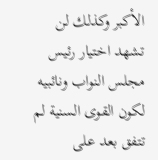الأكبر وكذلك لن تشهد اختيار رئيس مجلس النواب ونائبيه لكون القوى السنية لم تتفق بعد على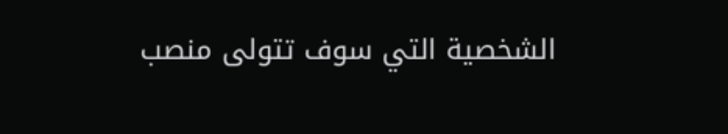الشخصية التي سوف تتولى منصب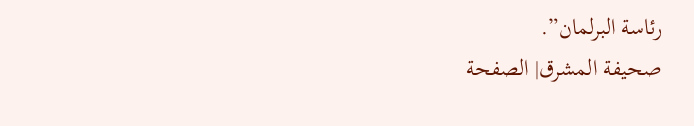رئاسة البرلمان”.
صحيفة المشرق| الصفحة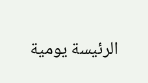الرئيسة يومية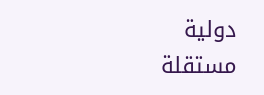دولية مستقلة